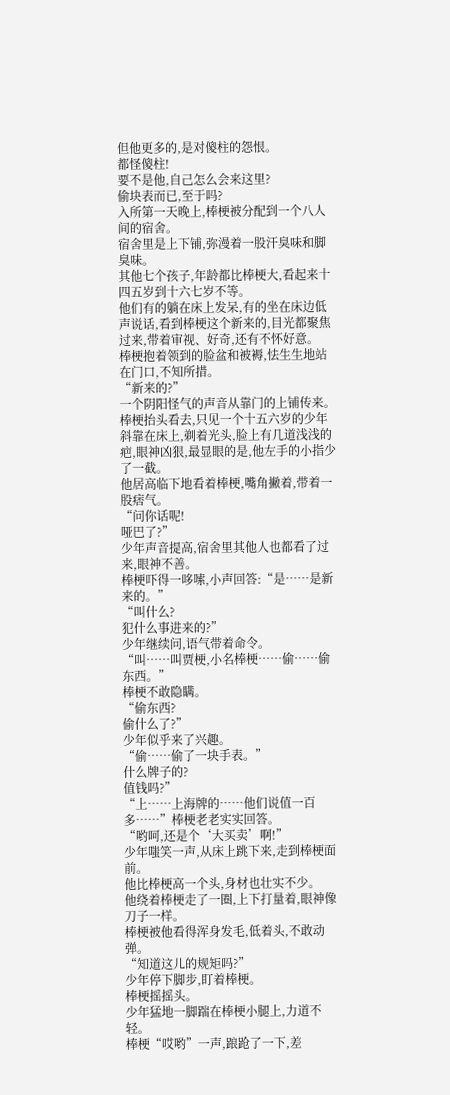但他更多的,是对傻柱的怨恨。
都怪傻柱!
要不是他,自己怎么会来这里?
偷块表而已,至于吗?
入所第一天晚上,棒梗被分配到一个八人间的宿舍。
宿舍里是上下铺,弥漫着一股汗臭味和脚臭味。
其他七个孩子,年龄都比棒梗大,看起来十四五岁到十六七岁不等。
他们有的躺在床上发呆,有的坐在床边低声说话,看到棒梗这个新来的,目光都聚焦过来,带着审视、好奇,还有不怀好意。
棒梗抱着领到的脸盆和被褥,怯生生地站在门口,不知所措。
“新来的?”
一个阴阳怪气的声音从靠门的上铺传来。
棒梗抬头看去,只见一个十五六岁的少年斜靠在床上,剃着光头,脸上有几道浅浅的疤,眼神凶狠,最显眼的是,他左手的小指少了一截。
他居高临下地看着棒梗,嘴角撇着,带着一股痞气。
“问你话呢!
哑巴了?”
少年声音提高,宿舍里其他人也都看了过来,眼神不善。
棒梗吓得一哆嗦,小声回答:“是……是新来的。”
“叫什么?
犯什么事进来的?”
少年继续问,语气带着命令。
“叫……叫贾梗,小名棒梗……偷……偷东西。”
棒梗不敢隐瞒。
“偷东西?
偷什么了?”
少年似乎来了兴趣。
“偷……偷了一块手表。”
什么牌子的?
值钱吗?”
“上……上海牌的……他们说值一百多……”棒梗老老实实回答。
“哟呵,还是个‘大买卖’啊!”
少年嗤笑一声,从床上跳下来,走到棒梗面前。
他比棒梗高一个头,身材也壮实不少。
他绕着棒梗走了一圈,上下打量着,眼神像刀子一样。
棒梗被他看得浑身发毛,低着头,不敢动弹。
“知道这儿的规矩吗?”
少年停下脚步,盯着棒梗。
棒梗摇摇头。
少年猛地一脚踹在棒梗小腿上,力道不轻。
棒梗“哎哟”一声,踉跄了一下,差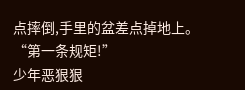点摔倒,手里的盆差点掉地上。
“第一条规矩!”
少年恶狠狠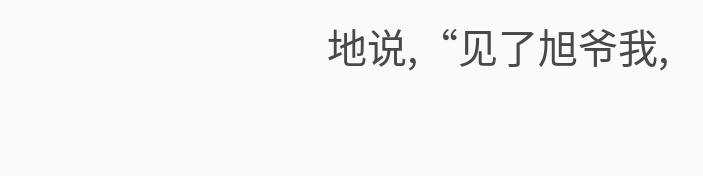地说,“见了旭爷我,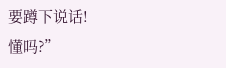要蹲下说话!
懂吗?”